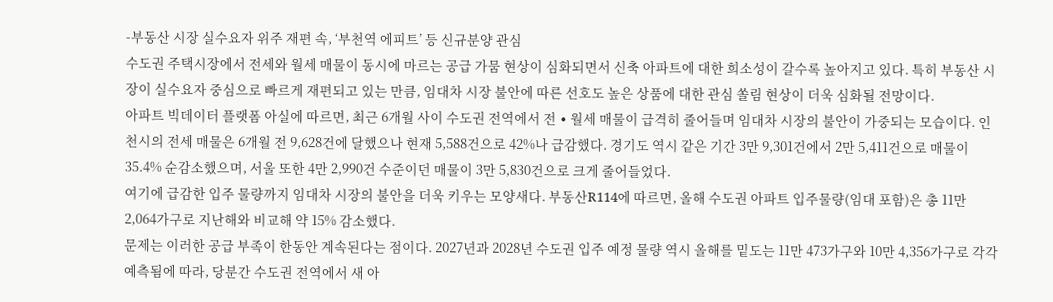-부동산 시장 실수요자 위주 재편 속, ‘부천역 에피트’ 등 신규분양 관심
수도권 주택시장에서 전세와 월세 매물이 동시에 마르는 공급 가뭄 현상이 심화되면서 신축 아파트에 대한 희소성이 갈수록 높아지고 있다. 특히 부동산 시장이 실수요자 중심으로 빠르게 재편되고 있는 만큼, 임대차 시장 불안에 따른 선호도 높은 상품에 대한 관심 쏠림 현상이 더욱 심화될 전망이다.
아파트 빅데이터 플랫폼 아실에 따르면, 최근 6개월 사이 수도권 전역에서 전 ∙ 월세 매물이 급격히 줄어들며 임대차 시장의 불안이 가중되는 모습이다. 인천시의 전세 매물은 6개월 전 9,628건에 달했으나 현재 5,588건으로 42%나 급감했다. 경기도 역시 같은 기간 3만 9,301건에서 2만 5,411건으로 매물이 35.4% 순감소했으며, 서울 또한 4만 2,990건 수준이던 매물이 3만 5,830건으로 크게 줄어들었다.
여기에 급감한 입주 물량까지 임대차 시장의 불안을 더욱 키우는 모양새다. 부동산R114에 따르면, 올해 수도권 아파트 입주물량(임대 포함)은 총 11만 2,064가구로 지난해와 비교해 약 15% 감소했다.
문제는 이러한 공급 부족이 한동안 계속된다는 점이다. 2027년과 2028년 수도권 입주 예정 물량 역시 올해를 밑도는 11만 473가구와 10만 4,356가구로 각각 예측됨에 따라, 당분간 수도권 전역에서 새 아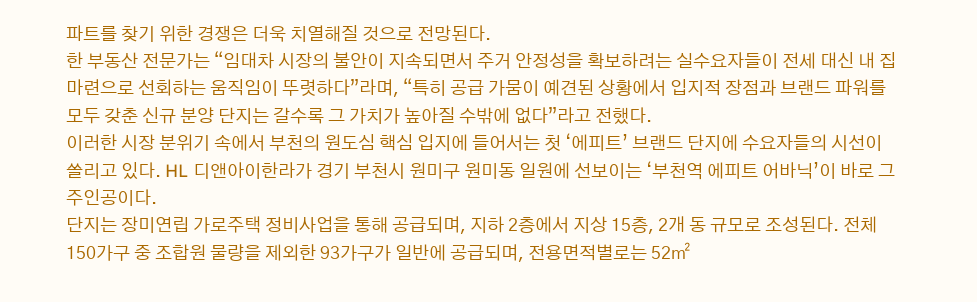파트를 찾기 위한 경쟁은 더욱 치열해질 것으로 전망된다.
한 부동산 전문가는 “임대차 시장의 불안이 지속되면서 주거 안정성을 확보하려는 실수요자들이 전세 대신 내 집 마련으로 선회하는 움직임이 뚜렷하다”라며, “특히 공급 가뭄이 예견된 상황에서 입지적 장점과 브랜드 파워를 모두 갖춘 신규 분양 단지는 갈수록 그 가치가 높아질 수밖에 없다”라고 전했다.
이러한 시장 분위기 속에서 부천의 원도심 핵심 입지에 들어서는 첫 ‘에피트’ 브랜드 단지에 수요자들의 시선이 쏠리고 있다. HL 디앤아이한라가 경기 부천시 원미구 원미동 일원에 선보이는 ‘부천역 에피트 어바닉’이 바로 그 주인공이다.
단지는 장미연립 가로주택 정비사업을 통해 공급되며, 지하 2층에서 지상 15층, 2개 동 규모로 조성된다. 전체 150가구 중 조합원 물량을 제외한 93가구가 일반에 공급되며, 전용면적별로는 52㎡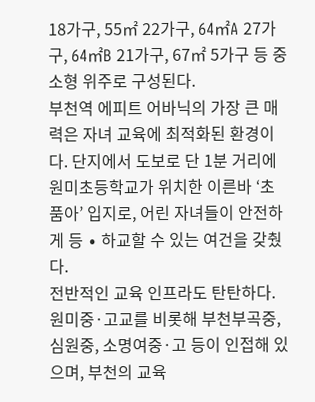18가구, 55㎡ 22가구, 64㎡A 27가구, 64㎡B 21가구, 67㎡ 5가구 등 중소형 위주로 구성된다.
부천역 에피트 어바닉의 가장 큰 매력은 자녀 교육에 최적화된 환경이다. 단지에서 도보로 단 1분 거리에 원미초등학교가 위치한 이른바 ‘초품아’ 입지로, 어린 자녀들이 안전하게 등 ∙ 하교할 수 있는 여건을 갖췄다.
전반적인 교육 인프라도 탄탄하다. 원미중·고교를 비롯해 부천부곡중, 심원중, 소명여중·고 등이 인접해 있으며, 부천의 교육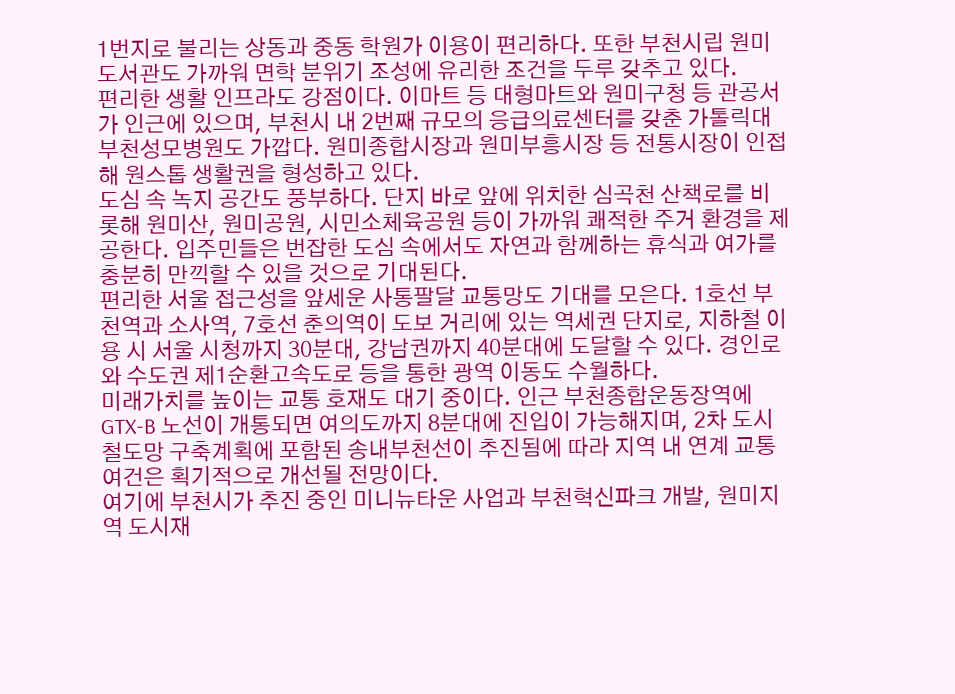1번지로 불리는 상동과 중동 학원가 이용이 편리하다. 또한 부천시립 원미도서관도 가까워 면학 분위기 조성에 유리한 조건을 두루 갖추고 있다.
편리한 생활 인프라도 강점이다. 이마트 등 대형마트와 원미구청 등 관공서가 인근에 있으며, 부천시 내 2번째 규모의 응급의료센터를 갖춘 가톨릭대 부천성모병원도 가깝다. 원미종합시장과 원미부흥시장 등 전통시장이 인접해 원스톱 생활권을 형성하고 있다.
도심 속 녹지 공간도 풍부하다. 단지 바로 앞에 위치한 심곡천 산책로를 비롯해 원미산, 원미공원, 시민소체육공원 등이 가까워 쾌적한 주거 환경을 제공한다. 입주민들은 번잡한 도심 속에서도 자연과 함께하는 휴식과 여가를 충분히 만끽할 수 있을 것으로 기대된다.
편리한 서울 접근성을 앞세운 사통팔달 교통망도 기대를 모은다. 1호선 부천역과 소사역, 7호선 춘의역이 도보 거리에 있는 역세권 단지로, 지하철 이용 시 서울 시청까지 30분대, 강남권까지 40분대에 도달할 수 있다. 경인로와 수도권 제1순환고속도로 등을 통한 광역 이동도 수월하다.
미래가치를 높이는 교통 호재도 대기 중이다. 인근 부천종합운동장역에 GTX-B 노선이 개통되면 여의도까지 8분대에 진입이 가능해지며, 2차 도시철도망 구축계획에 포함된 송내부천선이 추진됨에 따라 지역 내 연계 교통 여건은 획기적으로 개선될 전망이다.
여기에 부천시가 추진 중인 미니뉴타운 사업과 부천혁신파크 개발, 원미지역 도시재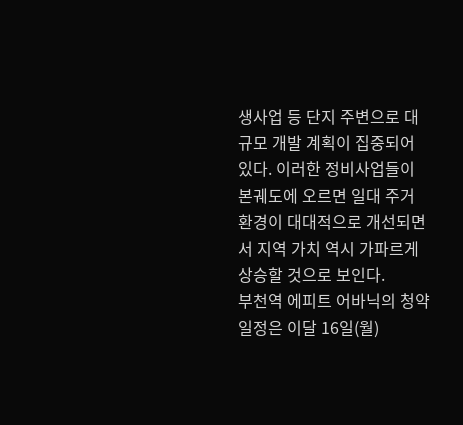생사업 등 단지 주변으로 대규모 개발 계획이 집중되어 있다. 이러한 정비사업들이 본궤도에 오르면 일대 주거 환경이 대대적으로 개선되면서 지역 가치 역시 가파르게 상승할 것으로 보인다.
부천역 에피트 어바닉의 청약일정은 이달 16일(월)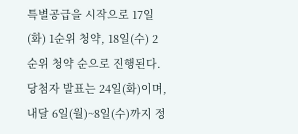특별공급을 시작으로 17일(화) 1순위 청약, 18일(수) 2순위 청약 순으로 진행된다. 당첨자 발표는 24일(화)이며, 내달 6일(월)~8일(수)까지 정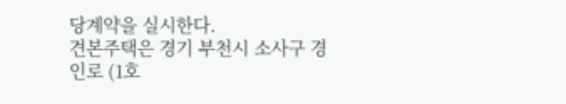당계약을 실시한다.
견본주택은 경기 부천시 소사구 경인로 (1호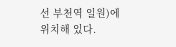선 부천역 일원)에 위치해 있다.